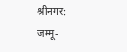श्रीनगर: जम्मू-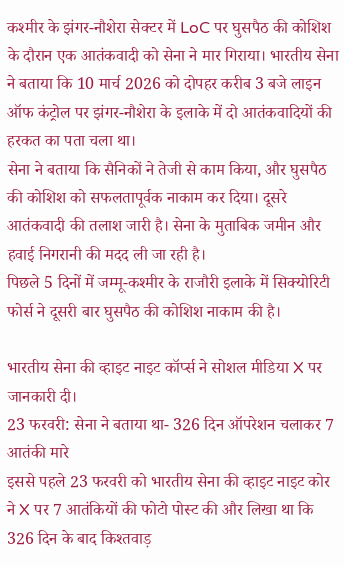कश्मीर के झंगर-नौशेरा सेक्टर में LoC पर घुसपैठ की कोशिश के दौरान एक आतंकवादी को सेना ने मार गिराया। भारतीय सेना ने बताया कि 10 मार्च 2026 को दोपहर करीब 3 बजे लाइन ऑफ कंट्रोल पर झंगर-नौशेरा के इलाके में दो आतंकवादियों की हरकत का पता चला था।
सेना ने बताया कि सैनिकों ने तेजी से काम किया, और घुसपैठ की कोशिश को सफलतापूर्वक नाकाम कर दिया। दूसरे आतंकवादी की तलाश जारी है। सेना के मुताबिक जमीन और हवाई निगरानी की मदद ली जा रही है।
पिछले 5 दिनों में जम्मू-कश्मीर के राजौरी इलाके में सिक्योरिटी फोर्स ने दूसरी बार घुसपैठ की कोशिश नाकाम की है।

भारतीय सेना की व्हाइट नाइट कॉर्प्स ने सोशल मीडिया X पर जानकारी दी।
23 फरवरी: सेना ने बताया था- 326 दिन ऑपरेशन चलाकर 7 आतंकी मारे
इससे पहले 23 फरवरी को भारतीय सेना की व्हाइट नाइट कोर ने X पर 7 आतंकियों की फोटो पोस्ट की और लिखा था कि 326 दिन के बाद किश्तवाड़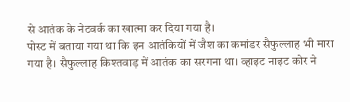से आतंक के नेटवर्क का खात्मा कर दिया गया है।
पोस्ट में बताया गया था कि इन आतंकियों में जैश का कमांडर सैफुल्लाह भी मारा गया है। सैफुल्लाह किश्तवाड़ में आतंक का सरगना था। व्हाइट नाइट कोर ने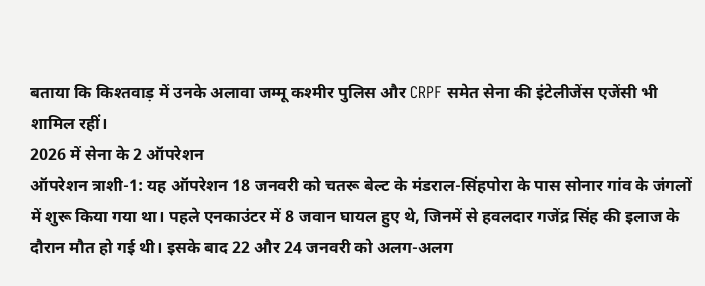बताया कि किश्तवाड़ में उनके अलावा जम्मू कश्मीर पुलिस और CRPF समेत सेना की इंटेलीजेंस एजेंसी भी शामिल रहीं।
2026 में सेना के 2 ऑपरेशन
ऑपरेशन त्राशी-1: यह ऑपरेशन 18 जनवरी को चतरू बेल्ट के मंडराल-सिंहपोरा के पास सोनार गांव के जंगलों में शुरू किया गया था। पहले एनकाउंटर में 8 जवान घायल हुए थे, जिनमें से हवलदार गजेंद्र सिंह की इलाज के दौरान मौत हो गई थी। इसके बाद 22 और 24 जनवरी को अलग-अलग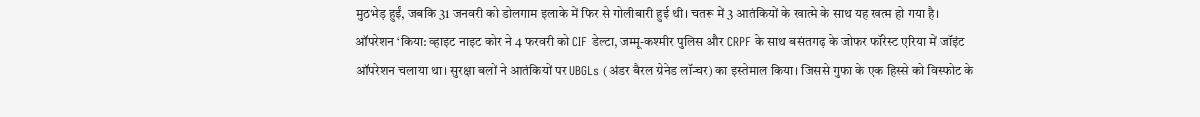मुठभेड़ हुईं, जबकि 31 जनवरी को डोलगाम इलाके में फिर से गोलीबारी हुई थी। चतरू में 3 आतंकियों के खात्मे के साथ यह खत्म हो गया है।
ऑपरेशन ‘किया: व्हाइट नाइट कोर ने 4 फरवरी को CIF डेल्टा, जम्मू-कश्मीर पुलिस और CRPF के साथ बसंतगढ़ के जोफर फॉरेस्ट एरिया में जॉइंट ऑपरेशन चलाया था। सुरक्षा बलों ने आतंकियों पर UBGLs (अंडर बैरल ग्रेनेड लॉन्चर) का इस्तेमाल किया। जिससे गुफा के एक हिस्से को विस्फोट के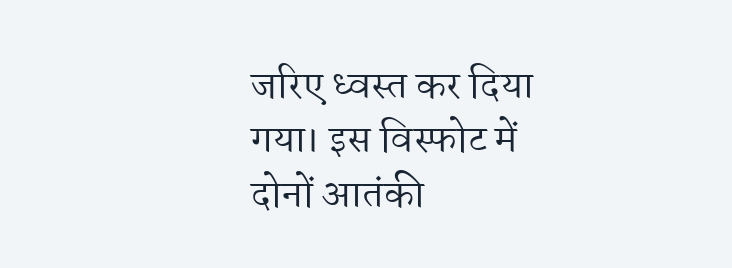जरिए ध्वस्त कर दिया गया। इस विस्फोट में दोनों आतंकी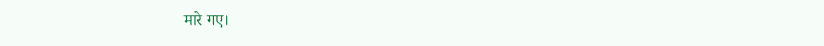मारे गए।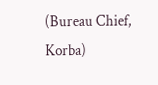(Bureau Chief, Korba)